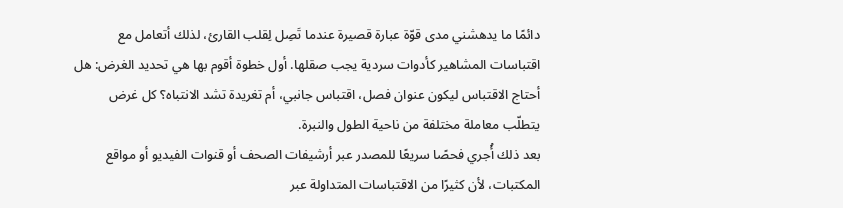دائمًا ما يدهشني مدى قوّة عبارة قصيرة عندما تَصِل لِقلب القارئ، لذلك أتعامل مع اقتباسات المشاهير كأدوات سردية يجب صقلها. أول خطوة أقوم بها هي تحديد الغرض: هل أحتاج الاقتباس ليكون عنوان فصل، اقتباس جانبي، أم تغريدة تشد الانتباه؟ كل غرض يتطلّب معاملة مختلفة من ناحية الطول والنبرة.
بعد ذلك أُجري فحصًا سريعًا للمصدر عبر أرشيفات الصحف أو قنوات الفيديو أو مواقع المكتبات، لأن كثيرًا من الاقتباسات المتداولة عبر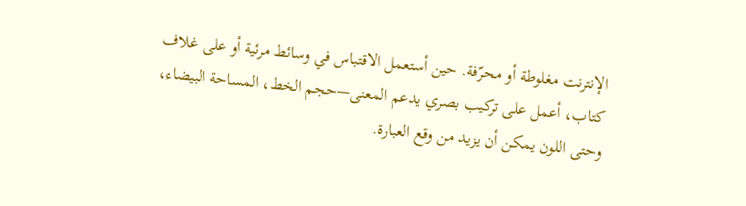الإنترنت مغلوطة أو محرّفة. حين أستعمل الاقتباس في وسائط مرئية أو على غلاف كتاب، أعمل على تركيب بصري يدعم المعنى—حجم الخط، المساحة البيضاء، وحتى اللون يمكن أن يزيد من وقع العبارة.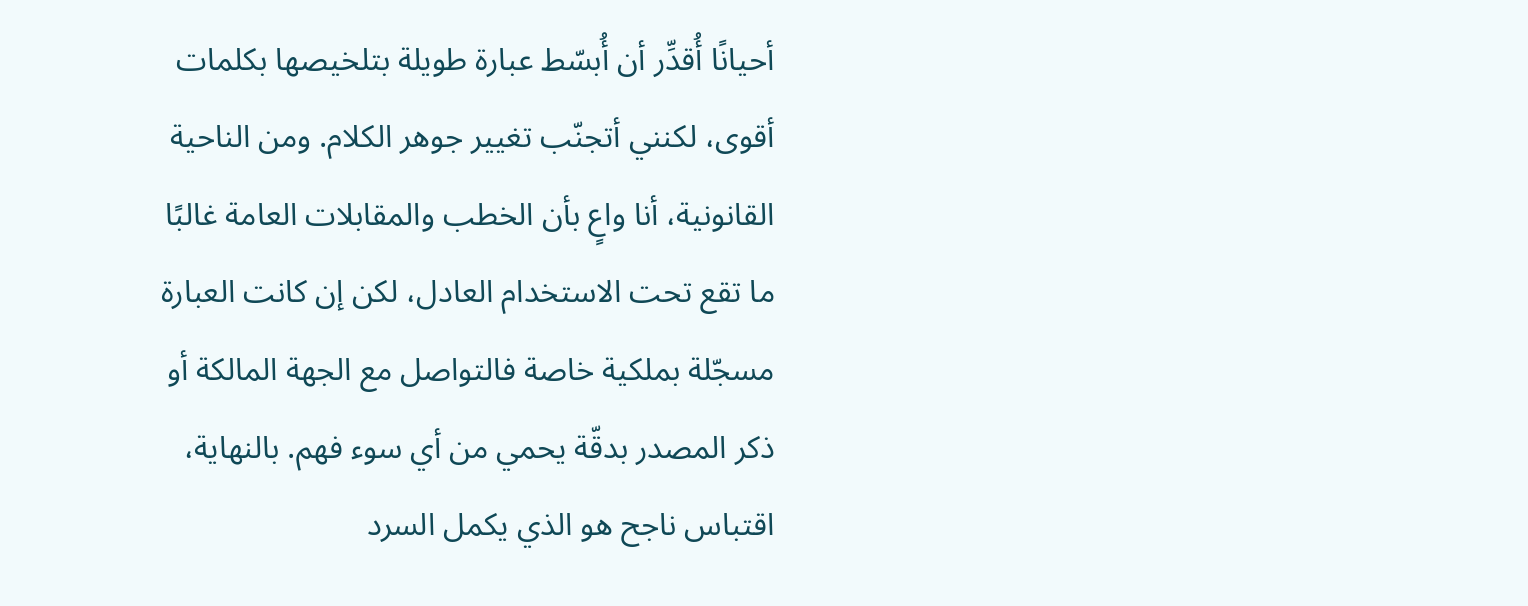أحيانًا أُقدِّر أن أُبسّط عبارة طويلة بتلخيصها بكلمات أقوى، لكنني أتجنّب تغيير جوهر الكلام. ومن الناحية القانونية، أنا واعٍ بأن الخطب والمقابلات العامة غالبًا ما تقع تحت الاستخدام العادل، لكن إن كانت العبارة مسجّلة بملكية خاصة فالتواصل مع الجهة المالكة أو ذكر المصدر بدقّة يحمي من أي سوء فهم. بالنهاية، اقتباس ناجح هو الذي يكمل السرد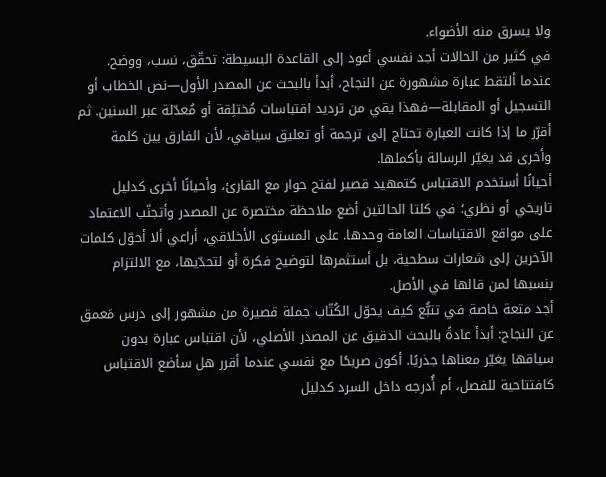ولا يسرق منه الأضواء.
في كثير من الحالات أجد نفسي أعود إلى القاعدة البسيطة: تحقّق، نسب، ووضح. عندما ألتقط عبارة مشهورة عن النجاح، أبدأ بالبحث عن المصدر الأول—نص الخطاب أو التسجيل أو المقابلة—فهذا يقي من ترديد اقتباسات مُختلِقة أو مُعدّلة عبر السنين. ثم أقرّر ما إذا كانت العبارة تحتاج إلى ترجمة أو تعليق سياقي، لأن الفارق بين كلمة وأخرى قد يغيّر الرسالة بأكملها.
أحيانًا أستخدم الاقتباس كتمهيد قصير لفتح حوار مع القارئ، وأحيانًا أخرى كدليل تاريخي أو نظري؛ في كلتا الحالتين أضع ملاحظة مختصرة عن المصدر وأتجنّب الاعتماد على مواقع الاقتباسات العامة وحدها. على المستوى الأخلاقي، أراعي ألا أحوّل كلمات الآخرين إلى شعارات سطحية، بل أستثمرها لتوضيح فكرة أو لتحدّيها، مع الالتزام بنسبها لمن قالها في الأصل.
أجد متعة خاصة في تتبُّع كيف يحوّل الكُتّاب جملة قصيرة من مشهور إلى درس مَعمق عن النجاح: أبدأ عادةً بالبحث الدقيق عن المصدر الأصلي، لأن اقتباس عبارة بدون سياقها يغيّر معناها جذريًا. أكون صريحًا مع نفسي عندما أقرر هل سأضع الاقتباس كافتتاحية للفصل، أم أُدرجه داخل السرد كدليل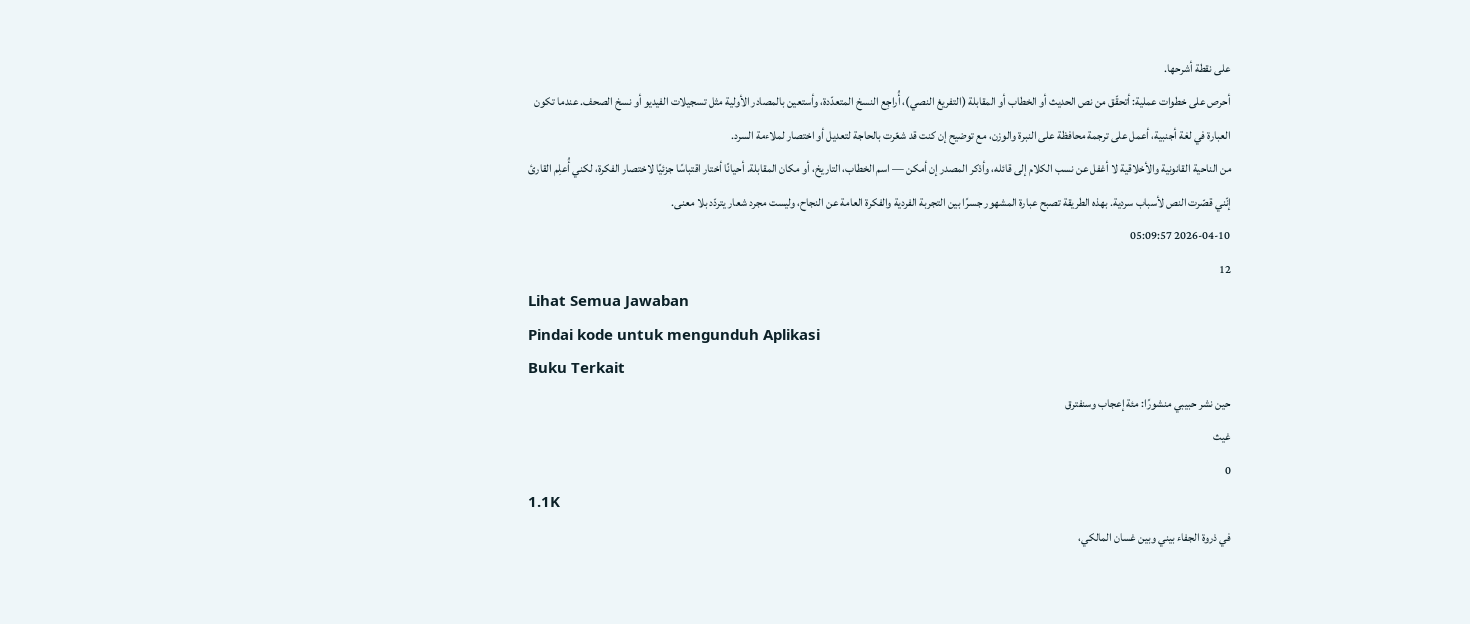على نقطة أشرحها.
أحرص على خطوات عملية: أتحقّق من نص الحديث أو الخطاب أو المقابلة (التفريغ النصي)، أُراجِع النسخ المتعدّدة، وأستعين بالمصادر الأولية مثل تسجيلات الفيديو أو نسخ الصحف. عندما تكون العبارة في لغة أجنبية، أعمل على ترجمة محافظة على النبرة والوزن، مع توضيح إن كنت قد شعّرت بالحاجة لتعديل أو اختصار لملاءمة السرد.
من الناحية القانونية والأخلاقية لا أغفل عن نسب الكلام إلى قائله، وأذكر المصدر إن أمكن — اسم الخطاب، التاريخ، أو مكان المقابلة. أحيانًا أختار اقتباسًا جزئيًا لاختصار الفكرة، لكني أُعلِم القارئ إنّني قصّرت النص لأسباب سردية. بهذه الطريقة تصبح عبارة المشهور جسرًا بين التجربة الفردية والفكرة العامة عن النجاح، وليست مجرد شعار يتردّد بلا معنى.
2026-04-10 05:09:57
12
Lihat Semua Jawaban
Pindai kode untuk mengunduh Aplikasi
Buku Terkait
حين نشر حبيبي منشورًا: مئة إعجاب وسنفترق
غيث
0
1.1K
في ذروة الجفاء بيني وبين غسان المالكي،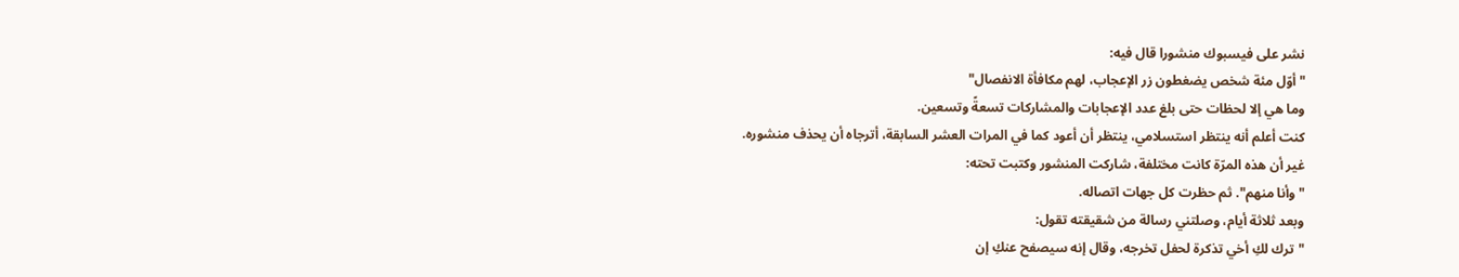نشر على فيسبوك منشورا قال فيه:
"أوّل مئة شخص يضغطون زر الإعجاب، لهم مكافأة الانفصال"
وما هي إلا لحظات حتى بلغ عدد الإعجابات والمشاركات تسعةً وتسعين.
كنت أعلم أنه ينتظر استسلامي، ينتظر أن أعود كما في المرات العشر السابقة، أترجاه أن يحذف منشوره.
غير أن هذه المرّة كانت مختلفة، شاركت المنشور وكتبت تحته:
"وأنا منهم". ثم حظرت كل جهات اتصاله.
وبعد ثلاثة أيام، وصلتني رسالة من شقيقته تقول:
"ترك لكِ أخي تذكرة لحفل تخرجه، وقال إنه سيصفح عنكِ إن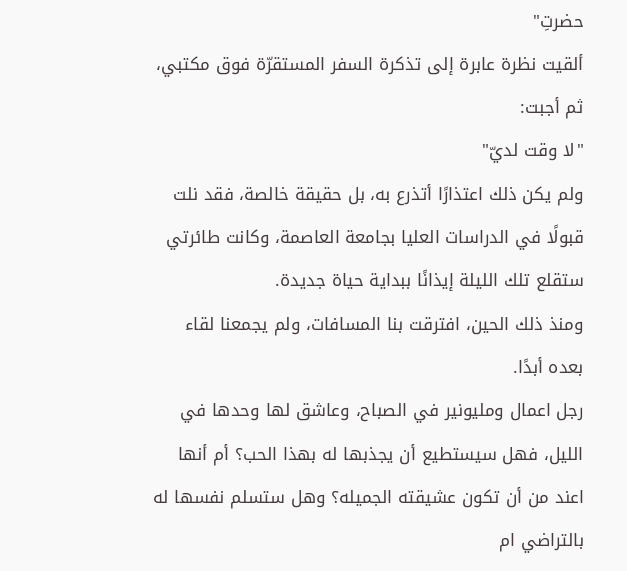حضرتِ"
ألقيت نظرة عابرة إلى تذكرة السفر المستقرّة فوق مكتبي، ثم أجبت:
"لا وقت لديّ"
ولم يكن ذلك اعتذارًا أتذرع به، بل حقيقة خالصة، فقد نلت قبولًا في الدراسات العليا بجامعة العاصمة، وكانت طائرتي ستقلع تلك الليلة إيذانًا ببداية حياة جديدة.
ومنذ ذلك الحين، افترقت بنا المسافات، ولم يجمعنا لقاء بعده أبدًا.
رجل اعمال ومليونير في الصباح، وعاشق لها وحدها في الليل، فهل سيستطيع أن يجذبها له بهذا الحب؟ أم أنها اعند من أن تكون عشيقته الجميله؟ وهل ستسلم نفسها له بالتراضي ام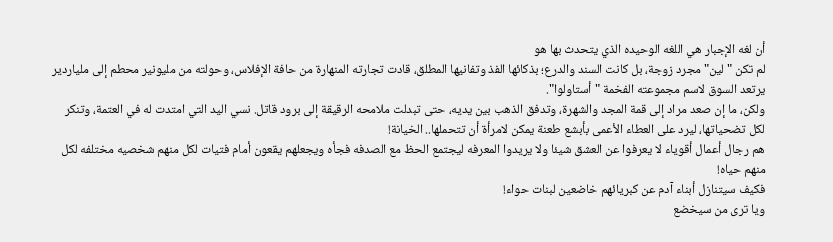أن لغه الإجبار هي اللغه الوحيده الذي يتحدث بها هو
لم تكن "لين" مجرد زوجة، بل كانت السند والدرع؛ بذكائها الفذ وتفانيها المطلق، قادت تجارته المنهارة من حافة الإفلاس، وحولته من مليونير محطم إلى ملياردير يرتعد السوق لاسم مجموعته الفخمة "أستاولوا".
ولكن، ما إن صعد مراد إلى قمة المجد والشهرة، وتدفق الذهب بين يديه، حتى تبدلت ملامحه الرقيقة إلى برود قاتل. نسي اليد التي امتدت له في العتمة، وتنكر لكل تضحياتها، ليرد على العطاء الأعمى بأبشع طعنة يمكن لامرأة أن تتحملها.. الخيانة!
هم رجال أعمال أقوياء لا يعرفوا عن العشق شيئا ولا يريدوا المعرفه ليجتمع الحظ مع الصدفه فجأه ويجعلهم يقعون أمام فتيات لكل منهم شخصيه مختلفه لكل منهم حياه!
فكيف سيتنازل أبناء آدم عن كبريائهم خاضعين لبنات حواء!
ويا ترى من سيخضع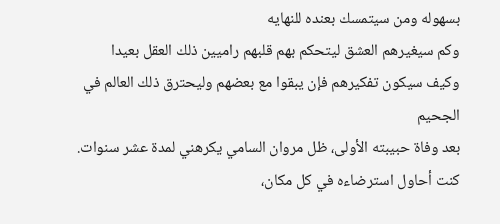بسهوله ومن سيتمسك بعنده للنهايه
وكم سيغيرهم العشق ليتحكم بهم قلبهم راميين ذلك العقل بعيدا
وكيف سيكون تفكيرهم فإن يبقوا مع بعضهم وليحترق ذلك العالم في الجحيم
بعد وفاة حبيبته الأولى، ظل مروان السامي يكرهني لمدة عشر سنوات.
كنت أحاول استرضاءه في كل مكان،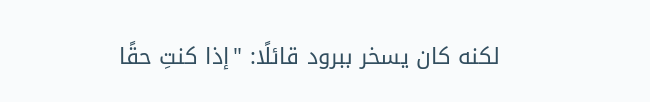لكنه كان يسخر ببرود قائلًا: "إذا كنتِ حقًا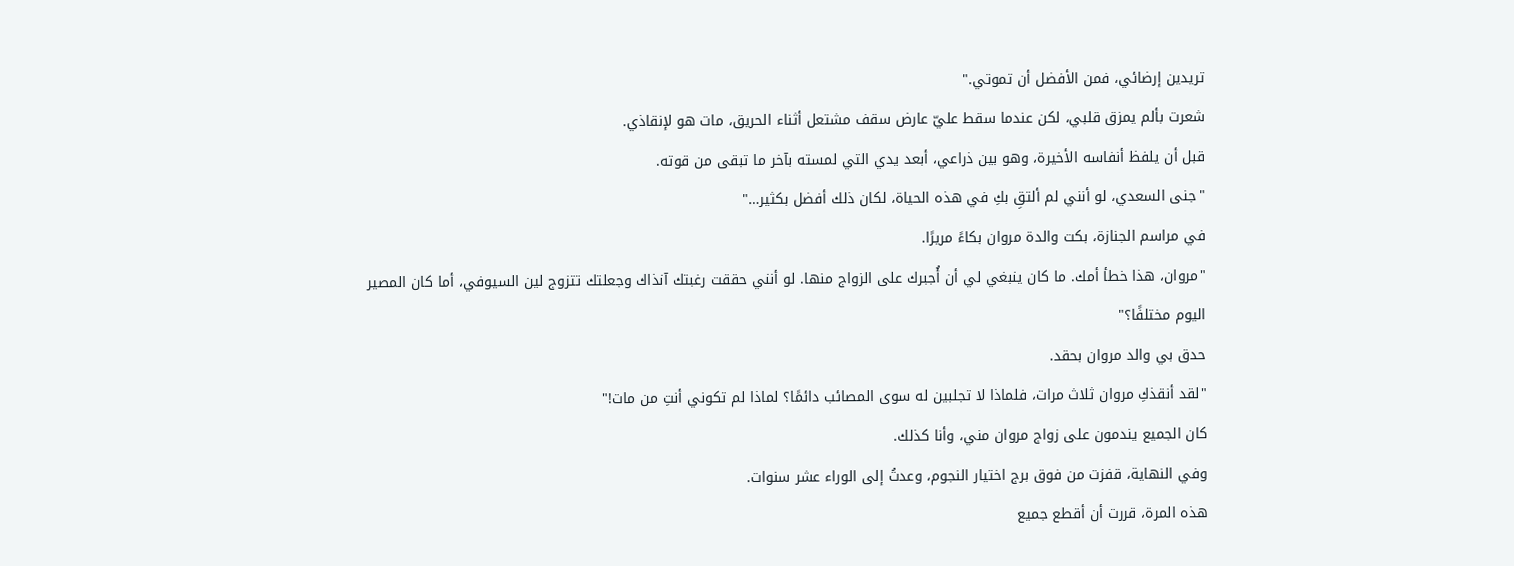تريدين إرضائي، فمن الأفضل أن تموتي."
شعرت بألم يمزق قلبي، لكن عندما سقط عليّ عارض سقف مشتعل أثناء الحريق، مات هو لإنقاذي.
قبل أن يلفظ أنفاسه الأخيرة، وهو بين ذراعي، أبعد يدي التي لمسته بآخر ما تبقى من قوته.
"جنى السعدي، لو أنني لم ألتقِ بكِ في هذه الحياة، لكان ذلك أفضل بكثير…"
في مراسم الجنازة، بكت والدة مروان بكاءً مريرًا.
"مروان، هذا خطأ أمك. ما كان ينبغي لي أن أُجبرك على الزواج منها. لو أنني حققت رغبتك آنذاك وجعلتك تتزوج لين السيوفي، أما كان المصير اليوم مختلفًا؟"
حدق بي والد مروان بحقد.
"لقد أنقذكِ مروان ثلاث مرات، فلماذا لا تجلبين له سوى المصائب دائمًا؟ لماذا لم تكوني أنتِ من مات!"
كان الجميع يندمون على زواج مروان مني، وأنا كذلك.
وفي النهاية، قفزت من فوق برج اختيار النجوم، وعدتُ إلى الوراء عشر سنوات.
هذه المرة، قررت أن أقطع جميع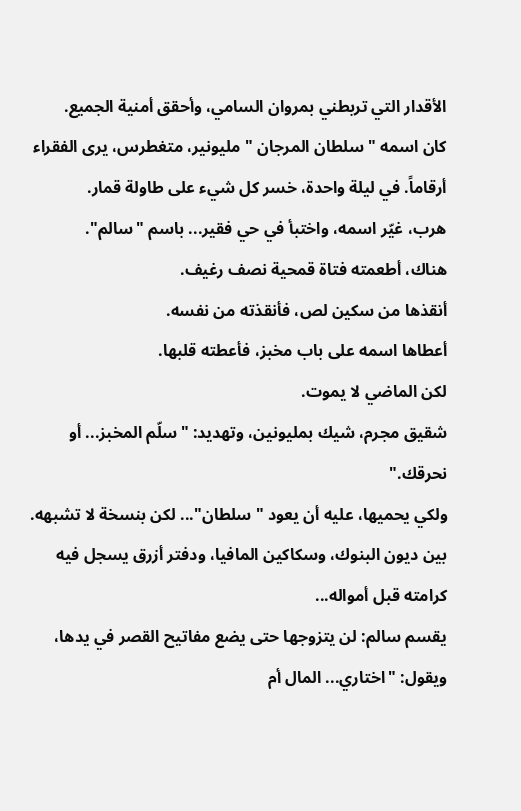الأقدار التي تربطني بمروان السامي، وأحقق أمنية الجميع.
كان اسمه "سلطان المرجان " مليونير، متغطرس، يرى الفقراء أرقاماً. في ليلة واحدة، خسر كل شيء على طاولة قمار.
هرب، غيّر اسمه، واختبأ في حي فقير... باسم "سالم".
هناك، أطعمته فتاة قمحية نصف رغيف.
أنقذها من سكين لص، فأنقذته من نفسه.
أعطاها اسمه على باب مخبز، فأعطته قلبها.
لكن الماضي لا يموت.
شقيق مجرم، شيك بمليونين، وتهديد: "سلّم المخبز... أو نحرقك."
ولكي يحميها، عليه أن يعود "سلطان"... لكن بنسخة لا تشبهه.
بين ديون البنوك، وسكاكين المافيا، ودفتر أزرق يسجل فيه كرامته قبل أمواله...
يقسم سالم: لن يتزوجها حتى يضع مفاتيح القصر في يدها، ويقول: "اختاري... المال أم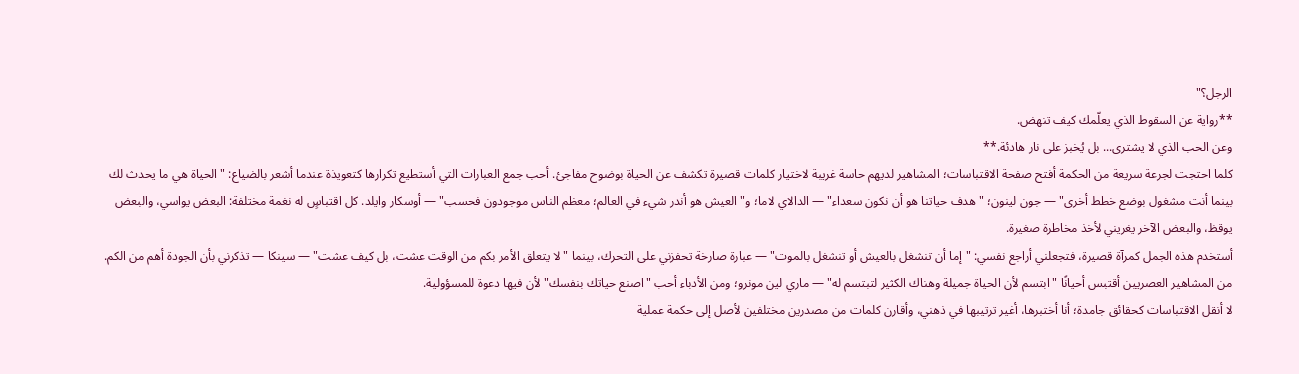الرجل؟"
**رواية عن السقوط الذي يعلّمك كيف تنهض.
وعن الحب الذي لا يشترى... بل يُخبز على نار هادئة.**
كلما احتجت لجرعة سريعة من الحكمة أفتح صفحة الاقتباسات؛ المشاهير لديهم حاسة غريبة لاختيار كلمات قصيرة تكشف عن الحياة بوضوح مفاجئ. أحب جمع العبارات التي أستطيع تكرارها كتعويذة عندما أشعر بالضياع: "الحياة هي ما يحدث لك بينما أنت مشغول بوضع خطط أخرى" — جون لينون؛ "هدف حياتنا هو أن نكون سعداء" — الدالاي لاما؛ و"العيش هو أندر شيء في العالم؛ معظم الناس موجودون فحسب" — أوسكار وايلد. كل اقتباسٍ له نغمة مختلفة: البعض يواسي، والبعض يوقظ، والبعض الآخر يغريني لأخذ مخاطرة صغيرة.
أستخدم هذه الجمل كمرآة قصيرة، فتجعلني أراجع نفسي: "إما أن تنشغل بالعيش أو تنشغل بالموت" — عبارة صارخة تحفزني على التحرك، بينما "لا يتعلق الأمر بكم من الوقت عشت، بل كيف عشت" — سينكا — تذكرني بأن الجودة أهم من الكم. من المشاهير العصريين أقتبس أحيانًا "ابتسم لأن الحياة جميلة وهناك الكثير لتبتسم له" — ماري لين مونرو؛ ومن الأدباء أحب "اصنع حياتك بنفسك" لأن فيها دعوة للمسؤولية.
لا أنقل الاقتباسات كحقائق جامدة؛ أنا أختبرها، أغير ترتيبها في ذهني، وأقارن كلمات من مصدرين مختلفين لأصل إلى حكمة عملية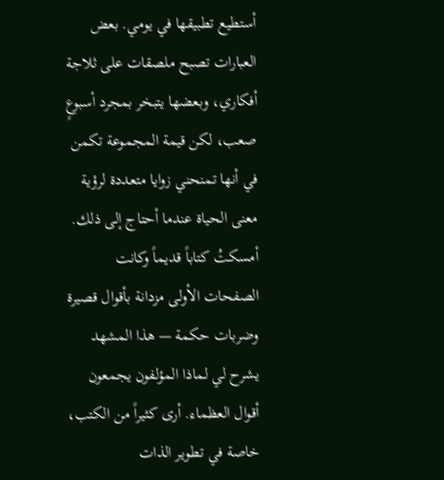أستطيع تطبيقها في يومي. بعض العبارات تصبح ملصقات على ثلاجة أفكاري، وبعضها يتبخر بمجرد أسبوعٍ صعب، لكن قيمة المجموعة تكمن في أنها تمنحني زوايا متعددة لرؤية معنى الحياة عندما أحتاج إلى ذلك.
أمسكتُ كتاباً قديماً وكانت الصفحات الأولى مزدانة بأقوال قصيرة وضربات حكمة — هذا المشهد يشرح لي لماذا المؤلفون يجمعون أقوال العظماء. أرى كثيراً من الكتب، خاصة في تطوير الذات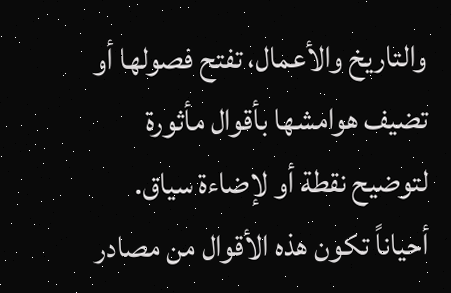والتاريخ والأعمال، تفتح فصولها أو تضيف هوامشها بأقوال مأثورة لتوضيح نقطة أو لإضاءة سياق. أحياناً تكون هذه الأقوال من مصادر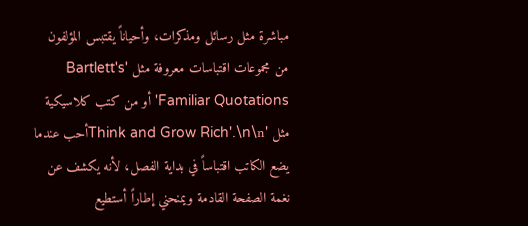مباشرة مثل رسائل ومذكرات، وأحياناً يقتبس المؤلفون من مجموعات اقتباسات معروفة مثل 'Bartlett's Familiar Quotations' أو من كتب كلاسيكية مثل 'Think and Grow Rich'.\n\nأحب عندما يضع الكاتب اقتباساً في بداية الفصل، لأنه يكشف عن نغمة الصفحة القادمة ويمنحني إطاراً أستطيع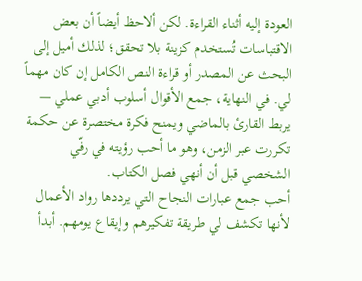العودة إليه أثناء القراءة. لكن ألاحظ أيضاً أن بعض الاقتباسات تُستخدم كزينة بلا تحقق؛ لذلك أميل إلى البحث عن المصدر أو قراءة النص الكامل إن كان مهماً لي. في النهاية، جمع الأقوال أسلوب أدبي عملي — يربط القارئ بالماضي ويمنح فكرة مختصرة عن حكمة تكررت عبر الزمن، وهو ما أحب رؤيته في رفّي الشخصي قبل أن أنهي فصل الكتاب.
أحب جمع عبارات النجاح التي يرددها رواد الأعمال لأنها تكشف لي طريقة تفكيرهم وإيقاع يومهم. أبدأ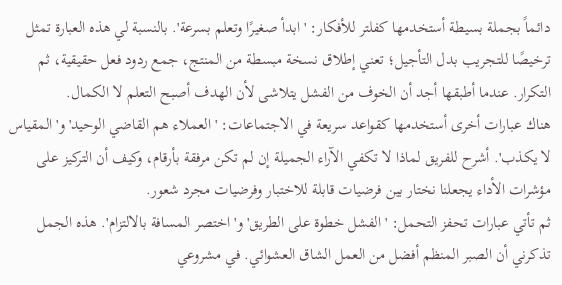دائماً بجملة بسيطة أستخدمها كفلتر للأفكار: 'ابدأ صغيرًا وتعلم بسرعة'. بالنسبة لي هذه العبارة تمثل ترخيصًا للتجريب بدل التأجيل؛ تعني إطلاق نسخة مبسطة من المنتج، جمع ردود فعل حقيقية، ثم التكرار. عندما أطبقها أجد أن الخوف من الفشل يتلاشى لأن الهدف أصبح التعلم لا الكمال.
هناك عبارات أخرى أستخدمها كقواعد سريعة في الاجتماعات: 'العملاء هم القاضي الوحيد' و'المقياس لا يكذب'. أشرح للفريق لماذا لا تكفي الآراء الجميلة إن لم تكن مرفقة بأرقام، وكيف أن التركيز على مؤشرات الأداء يجعلنا نختار بين فرضيات قابلة للاختبار وفرضيات مجرد شعور.
ثم تأتي عبارات تحفز التحمل: 'الفشل خطوة على الطريق' و'اختصر المسافة بالالتزام'. هذه الجمل تذكرني أن الصبر المنظم أفضل من العمل الشاق العشوائي. في مشروعي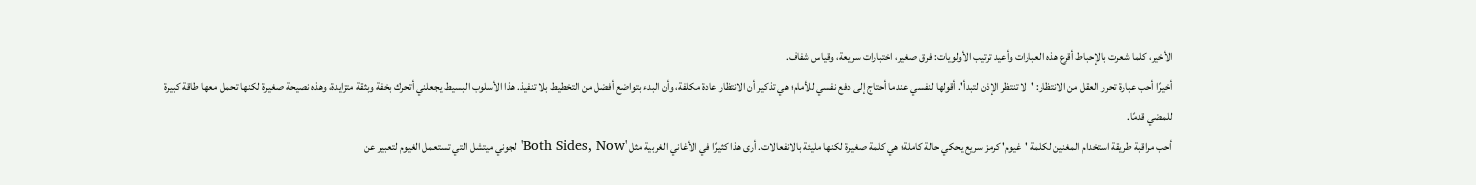الأخير، كلما شعرت بالإحباط أقرع هذه العبارات وأعيد ترتيب الأولويات: فرق صغير، اختبارات سريعة، وقياس شفاف.
أخيرًا أحب عبارة تحرر العقل من الانتظار: 'لا تنتظر الإذن لتبدأ'. أقولها لنفسي عندما أحتاج إلى دفع نفسي للأمام؛ هي تذكير أن الانتظار عادة مكلفة، وأن البدء بتواضع أفضل من التخطيط بلا تنفيذ. هذا الأسلوب البسيط يجعلني أتحرك بخفة وبثقة متزايدة، وهذه نصيحة صغيرة لكنها تحمل معها طاقة كبيرة للمضي قدمًا.
أحب مراقبة طريقة استخدام المغنين لكلمة 'غيوم' كرمز سريع يحكي حالة كاملة؛ هي كلمة صغيرة لكنها مليئة بالانفعالات. أرى هذا كثيرًا في الأغاني الغربية مثل 'Both Sides, Now' لجوني ميتشل التي تستعمل الغيوم لتعبير عن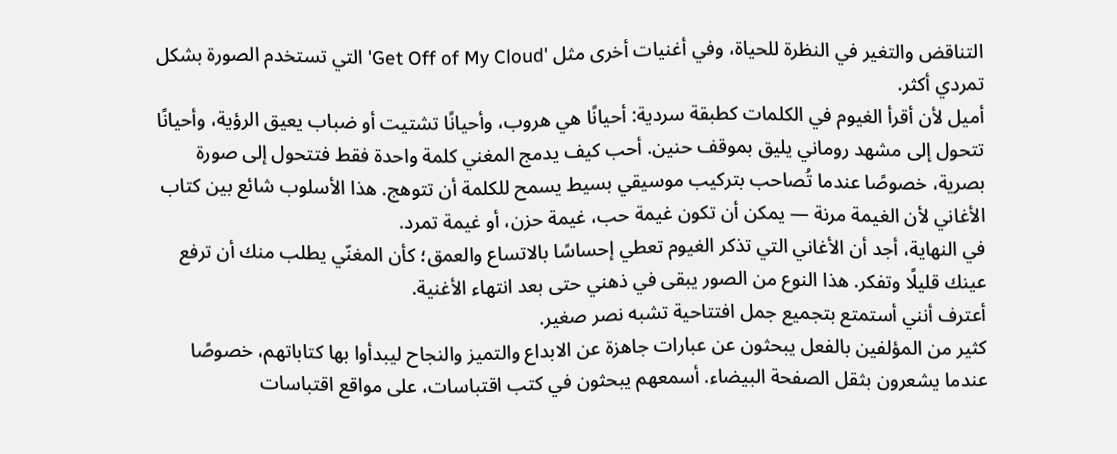التناقض والتغير في النظرة للحياة، وفي أغنيات أخرى مثل 'Get Off of My Cloud' التي تستخدم الصورة بشكل تمردي أكثر.
أميل لأن أقرأ الغيوم في الكلمات كطبقة سردية: أحيانًا هي هروب، وأحيانًا تشتيت أو ضباب يعيق الرؤية، وأحيانًا تتحول إلى مشهد روماني يليق بموقف حنين. أحب كيف يدمج المغني كلمة واحدة فقط فتتحول إلى صورة بصرية، خصوصًا عندما تُصاحب بتركيب موسيقي بسيط يسمح للكلمة أن تتوهج. هذا الأسلوب شائع بين كتاب الأغاني لأن الغيمة مرنة — يمكن أن تكون غيمة حب، غيمة حزن، أو غيمة تمرد.
في النهاية، أجد أن الأغاني التي تذكر الغيوم تعطي إحساسًا بالاتساع والعمق؛ كأن المغنّي يطلب منك أن ترفع عينك قليلًا وتفكر. هذا النوع من الصور يبقى في ذهني حتى بعد انتهاء الأغنية.
أعترف أنني أستمتع بتجميع جمل افتتاحية تشبه نصر صغير.
كثير من المؤلفين بالفعل يبحثون عن عبارات جاهزة عن الابداع والتميز والنجاح ليبدأوا بها كتاباتهم، خصوصًا عندما يشعرون بثقل الصفحة البيضاء. أسمعهم يبحثون في كتب اقتباسات، على مواقع اقتباسات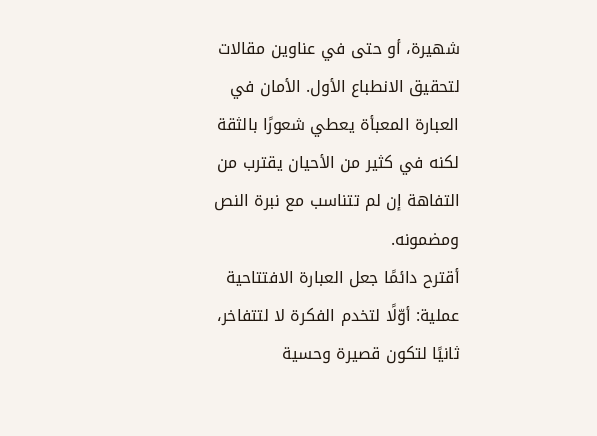شهيرة، أو حتى في عناوين مقالات لتحقيق الانطباع الأول. الأمان في العبارة المعبأة يعطي شعورًا بالثقة لكنه في كثير من الأحيان يقترب من التفاهة إن لم تتناسب مع نبرة النص ومضمونه.
أقترح دائمًا جعل العبارة الافتتاحية عملية: أوّلًا لتخدم الفكرة لا لتتفاخر، ثانيًا لتكون قصيرة وحسية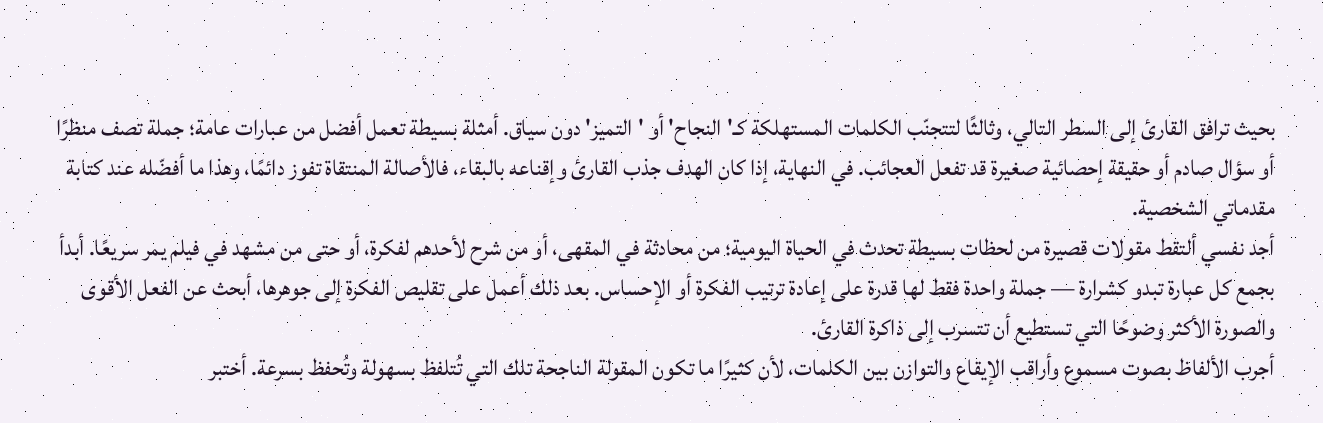بحيث ترافق القارئ إلى السطر التالي، وثالثًا لتتجنّب الكلمات المستهلكة كـ'النجاح' أو 'التميز' دون سياق. أمثلة بسيطة تعمل أفضل من عبارات عامة؛ جملة تصف منظرًا أو سؤال صادم أو حقيقة إحصائية صغيرة قد تفعل العجائب. في النهاية، إذا كان الهدف جذب القارئ وإقناعه بالبقاء، فالأصالة المنتقاة تفوز دائمًا، وهذا ما أفضّله عند كتابة مقدماتي الشخصية.
أجد نفسي ألتقط مقولات قصيرة من لحظات بسيطة تحدث في الحياة اليومية؛ من محادثة في المقهى، أو من شرح لأحدهم لفكرة، أو حتى من مشهد في فيلم يمر سريعًا. أبدأ بجمع كل عبارة تبدو كشرارة — جملة واحدة فقط لها قدرة على إعادة ترتيب الفكرة أو الإحساس. بعد ذلك أعمل على تقليص الفكرة إلى جوهرها، أبحث عن الفعل الأقوى والصورة الأكثر وضوحًا التي تستطيع أن تتسرب إلى ذاكرة القارئ.
أجرب الألفاظ بصوت مسموع وأراقب الإيقاع والتوازن بين الكلمات، لأن كثيرًا ما تكون المقولة الناجحة تلك التي تُتلفظ بسهولة وتُحفظ بسرعة. أختبر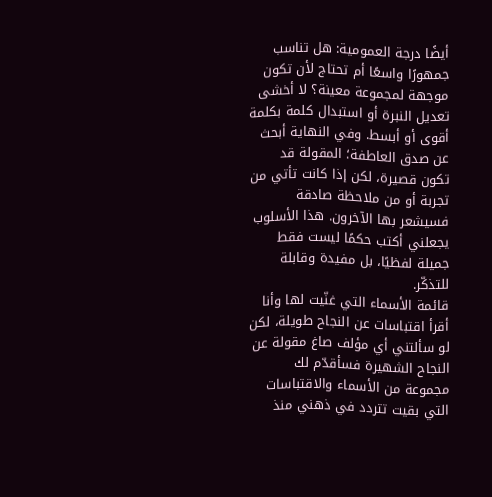أيضًا درجة العمومية: هل تناسب جمهورًا واسعًا أم تحتاج لأن تكون موجهة لمجموعة معينة؟ لا أخشى تعديل النبرة أو استبدال كلمة بكلمة أقوى أو أبسط. وفي النهاية أبحث عن صدق العاطفة؛ المقولة قد تكون قصيرة، لكن إذا كانت تأتي من تجربة أو من ملاحظة صادقة فسيشعر بها الآخرون. هذا الأسلوب يجعلني أكتب حكمًا ليست فقط جميلة لفظيًا، بل مفيدة وقابلة للتذكّر.
قائمة الأسماء التي غنّيت لها وأنا أقرأ اقتباسات عن النجاح طويلة، لكن لو سألتني أي مؤلف صاغ مقولة عن النجاح الشهيرة فسأقدّم لك مجموعة من الأسماء والاقتباسات التي بقيت تتردد في ذهني منذ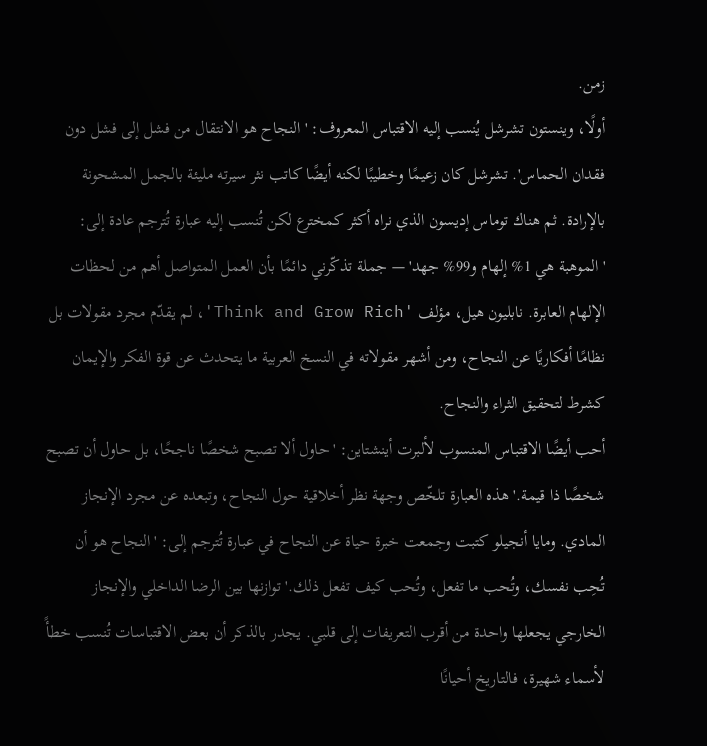زمن.
أولًا، وينستون تشرشل يُنسب إليه الاقتباس المعروف: 'النجاح هو الانتقال من فشل إلى فشل دون فقدان الحماس'. تشرشل كان زعيمًا وخطيبًا لكنه أيضًا كاتب نثر سيرته مليئة بالجمل المشحونة بالإرادة. ثم هناك توماس إديسون الذي نراه أكثر كمخترع لكن تُنسب إليه عبارة تُترجم عادة إلى: 'الموهبة هي 1% إلهام و99% جهد' — جملة تذكّرني دائمًا بأن العمل المتواصل أهم من لحظات الإلهام العابرة. نابليون هيل، مؤلف 'Think and Grow Rich'، لم يقدّم مجرد مقولات بل نظامًا أفكاريًا عن النجاح، ومن أشهر مقولاته في النسخ العربية ما يتحدث عن قوة الفكر والإيمان كشرط لتحقيق الثراء والنجاح.
أحب أيضًا الاقتباس المنسوب لألبرت أينشتاين: 'حاول ألا تصبح شخصًا ناجحًا، بل حاول أن تصبح شخصًا ذا قيمة.' هذه العبارة تلخّص وجهة نظر أخلاقية حول النجاح، وتبعده عن مجرد الإنجاز المادي. ومايا أنجيلو كتبت وجمعت خبرة حياة عن النجاح في عبارة تُترجم إلى: 'النجاح هو أن تُحِب نفسك، وتُحب ما تفعل، وتُحب كيف تفعل ذلك.' توازنها بين الرضا الداخلي والإنجاز الخارجي يجعلها واحدة من أقرب التعريفات إلى قلبي. يجدر بالذكر أن بعض الاقتباسات تُنسب خطأً لأسماء شهيرة، فالتاريخ أحيانًا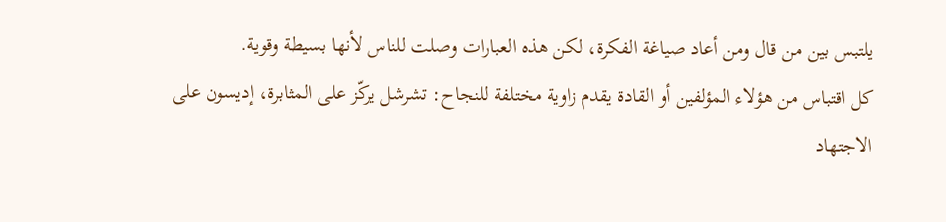يلتبس بين من قال ومن أعاد صياغة الفكرة، لكن هذه العبارات وصلت للناس لأنها بسيطة وقوية.
كل اقتباس من هؤلاء المؤلفين أو القادة يقدم زاوية مختلفة للنجاح: تشرشل يركّز على المثابرة، إديسون على الاجتهاد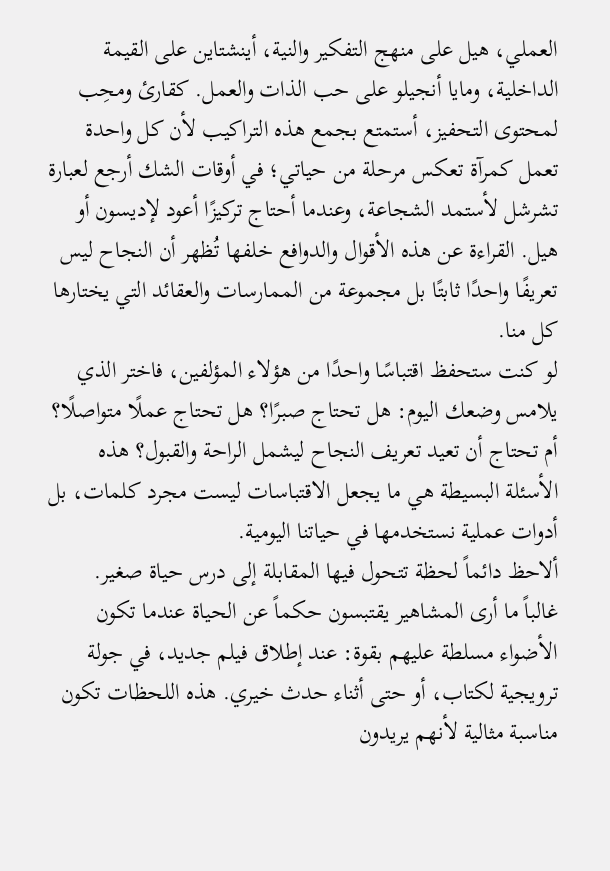العملي، هيل على منهج التفكير والنية، أينشتاين على القيمة الداخلية، ومايا أنجيلو على حب الذات والعمل. كقارئ ومحِب لمحتوى التحفيز، أستمتع بجمع هذه التراكيب لأن كل واحدة تعمل كمرآة تعكس مرحلة من حياتي؛ في أوقات الشك أرجع لعبارة تشرشل لأستمد الشجاعة، وعندما أحتاج تركيزًا أعود لإديسون أو هيل. القراءة عن هذه الأقوال والدوافع خلفها تُظهر أن النجاح ليس تعريفًا واحدًا ثابتًا بل مجموعة من الممارسات والعقائد التي يختارها كل منا.
لو كنت ستحفظ اقتباسًا واحدًا من هؤلاء المؤلفين، فاختر الذي يلامس وضعك اليوم: هل تحتاج صبرًا؟ هل تحتاج عملًا متواصلًا؟ أم تحتاج أن تعيد تعريف النجاح ليشمل الراحة والقبول؟ هذه الأسئلة البسيطة هي ما يجعل الاقتباسات ليست مجرد كلمات، بل أدوات عملية نستخدمها في حياتنا اليومية.
ألاحظ دائماً لحظة تتحول فيها المقابلة إلى درس حياة صغير.
غالباً ما أرى المشاهير يقتبسون حكماً عن الحياة عندما تكون الأضواء مسلطة عليهم بقوة: عند إطلاق فيلم جديد، في جولة ترويجية لكتاب، أو حتى أثناء حدث خيري. هذه اللحظات تكون مناسبة مثالية لأنهم يريدون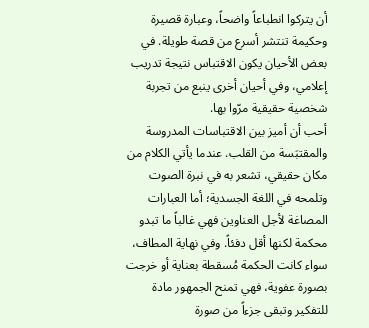أن يتركوا انطباعاً واضحاً، وعبارة قصيرة وحكيمة تنتشر أسرع من قصة طويلة. في بعض الأحيان يكون الاقتباس نتيجة تدريب إعلامي، وفي أحيان أخرى ينبع من تجربة شخصية حقيقية مرّوا بها.
أحب أن أميز بين الاقتباسات المدروسة والمقتبَسة من القلب. عندما يأتي الكلام من مكان حقيقي، تشعر به في نبرة الصوت وتلمحه في اللغة الجسدية؛ أما العبارات المصاغة لأجل العناوين فهي غالباً ما تبدو محكمة لكنها أقل دفئاً. وفي نهاية المطاف، سواء كانت الحكمة مُسقطة بعناية أو خرجت بصورة عفوية، فهي تمنح الجمهور مادة للتفكير وتبقى جزءاً من صورة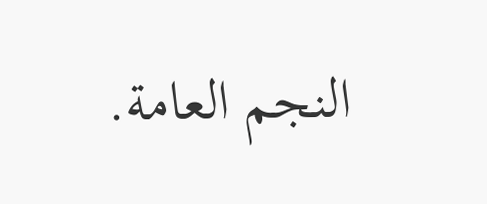النجم العامة.